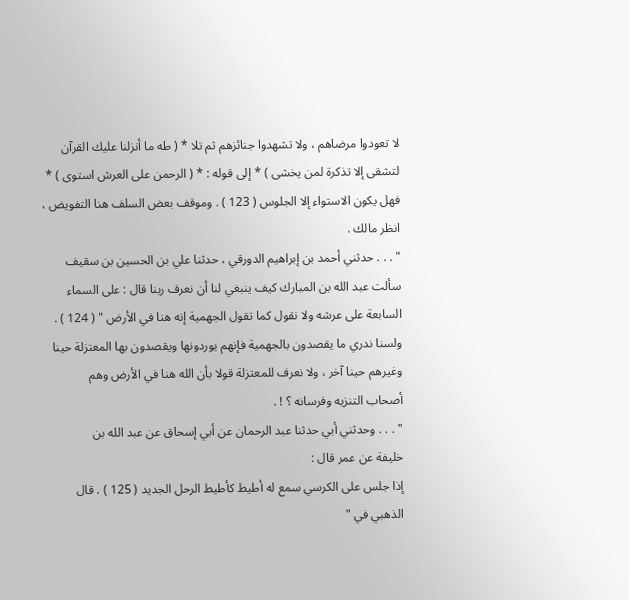لا تعودوا مرضاهم ، ولا تشهدوا جنائزهم ثم تلا * ( طه ما أنزلنا عليك القرآن
لتشقى إلا تذكرة لمن يخشى ) * إلى قوله : * ( الرحمن على العرش استوى ) *
فهل يكون الاستواء إلا الجلوس ( 123 ) . وموقف بعض السلف هنا التفويض ،
انظر مالك .
" . . . حدثني أحمد بن إبراهيم الدورقي ، حدثنا علي بن الحسين بن سقيف
سألت عبد الله بن المبارك كيف ينبغي لنا أن نعرف ربنا قال : على السماء
السابعة على عرشه ولا نقول كما تقول الجهمية إنه هنا في الأرض " ( 124 ) .
ولسنا ندري ما يقصدون بالجهمية فإنهم يوردونها ويقصدون بها المعتزلة حينا
وغيرهم حينا آخر ، ولا نعرف للمعتزلة قولا بأن الله هنا في الأرض وهم
أصحاب التنزيه وفرسانه ؟ ! .
" . . . وحدثني أبي حدثنا عبد الرحمان عن أبي إسحاق عن عبد الله بن
خليفة عن عمر قال :
إذا جلس على الكرسي سمع له أطيط كأطيط الرحل الجديد ( 125 ) . قال
الذهبي في "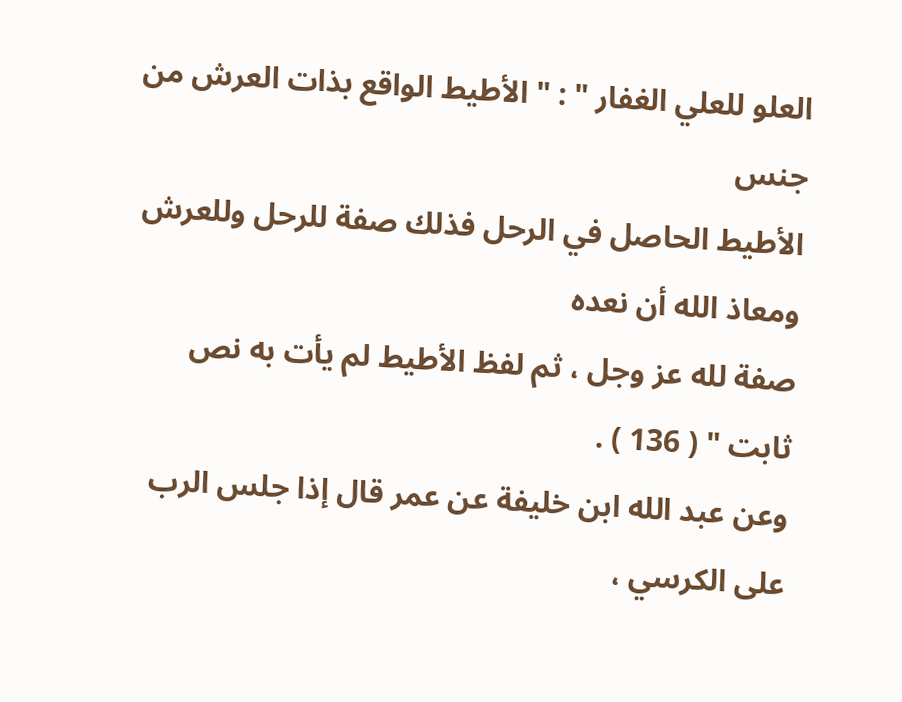العلو للعلي الغفار " : " الأطيط الواقع بذات العرش من جنس
الأطيط الحاصل في الرحل فذلك صفة للرحل وللعرش ومعاذ الله أن نعده
صفة لله عز وجل ، ثم لفظ الأطيط لم يأت به نص ثابت " ( 136 ) .
وعن عبد الله ابن خليفة عن عمر قال إذا جلس الرب على الكرسي ،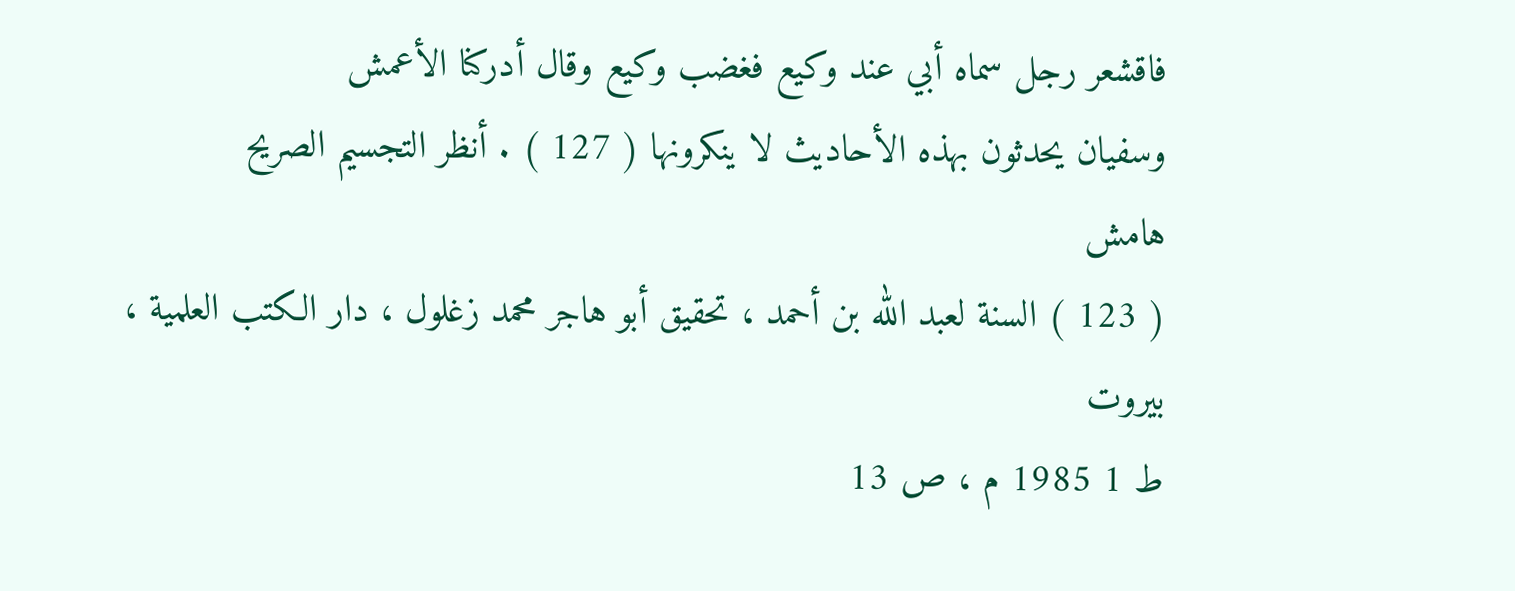فاقشعر رجل سماه أبي عند وكيع فغضب وكيع وقال أدركنا الأعمش
وسفيان يحدثون بهذه الأحاديث لا ينكرونها ( 127 ) . أنظر التجسيم الصريح
هامش
( 123 ) السنة لعبد الله بن أحمد ، تحقيق أبو هاجر محمد زغلول ، دار الكتب العلمية ، بيروت
ط 1 1985 م ، ص 13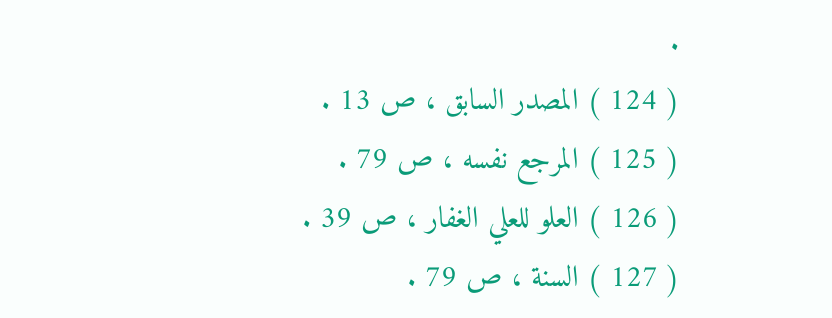.
( 124 ) المصدر السابق ، ص 13 .
( 125 ) المرجع نفسه ، ص 79 .
( 126 ) العلو للعلي الغفار ، ص 39 .
( 127 ) السنة ، ص 79 .